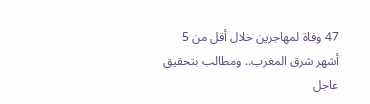47 وفاة لمهاجرين خلال أقل من 5 أشهر شرق المغرب.. ومطالب بتحقيق عاجل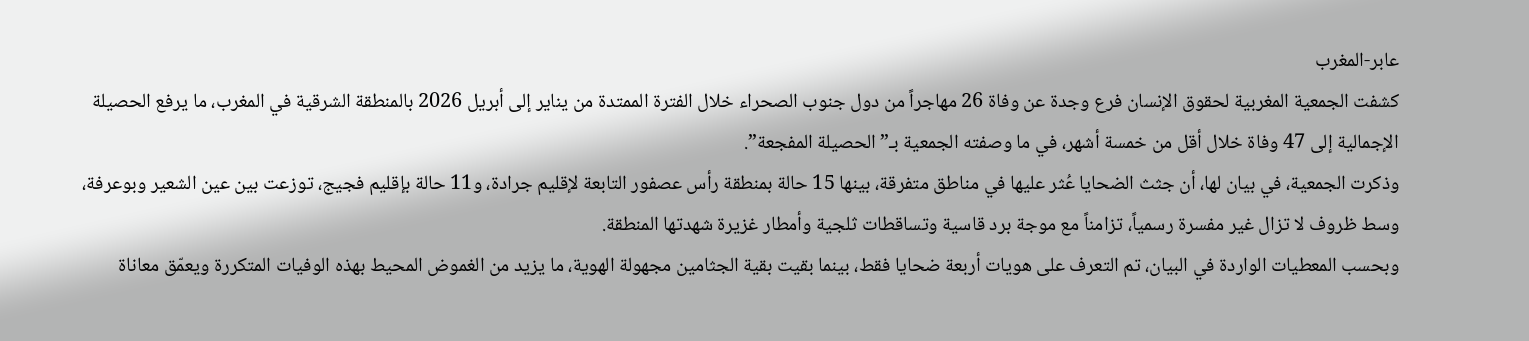عابر-المغرب
كشفت الجمعية المغربية لحقوق الإنسان فرع وجدة عن وفاة 26 مهاجراً من دول جنوب الصحراء خلال الفترة الممتدة من يناير إلى أبريل 2026 بالمنطقة الشرقية في المغرب، ما يرفع الحصيلة الإجمالية إلى 47 وفاة خلال أقل من خمسة أشهر، في ما وصفته الجمعية بـ”الحصيلة المفجعة”.
وذكرت الجمعية، في بيان لها، أن جثث الضحايا عُثر عليها في مناطق متفرقة، بينها 15 حالة بمنطقة رأس عصفور التابعة لإقليم جرادة، و11 حالة بإقليم فجيج، توزعت بين عين الشعير وبوعرفة، وسط ظروف لا تزال غير مفسرة رسمياً، تزامناً مع موجة برد قاسية وتساقطات ثلجية وأمطار غزيرة شهدتها المنطقة.
وبحسب المعطيات الواردة في البيان، تم التعرف على هويات أربعة ضحايا فقط، بينما بقيت بقية الجثامين مجهولة الهوية، ما يزيد من الغموض المحيط بهذه الوفيات المتكررة ويعمّق معاناة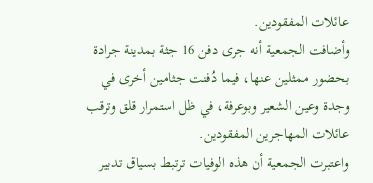عائلات المفقودين.
وأضافت الجمعية أنه جرى دفن 16 جثة بمدينة جرادة بحضور ممثلين عنها، فيما دُفنت جثامين أخرى في وجدة وعين الشعير وبوعرفة، في ظل استمرار قلق وترقب عائلات المهاجرين المفقودين.
واعتبرت الجمعية أن هذه الوفيات ترتبط بسياق تدبير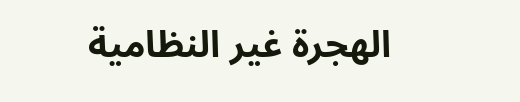الهجرة غير النظامية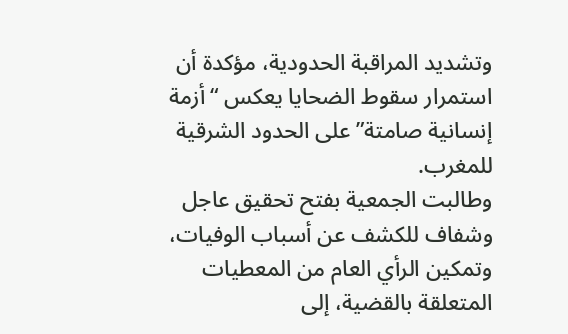وتشديد المراقبة الحدودية، مؤكدة أن استمرار سقوط الضحايا يعكس “أزمة إنسانية صامتة” على الحدود الشرقية للمغرب.
وطالبت الجمعية بفتح تحقيق عاجل وشفاف للكشف عن أسباب الوفيات، وتمكين الرأي العام من المعطيات المتعلقة بالقضية، إلى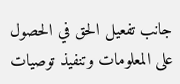جانب تفعيل الحق في الحصول على المعلومات وتنفيذ توصيات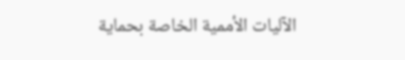الآليات الأممية الخاصة بحماية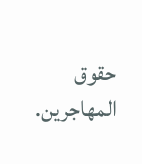حقوق المهاجرين.